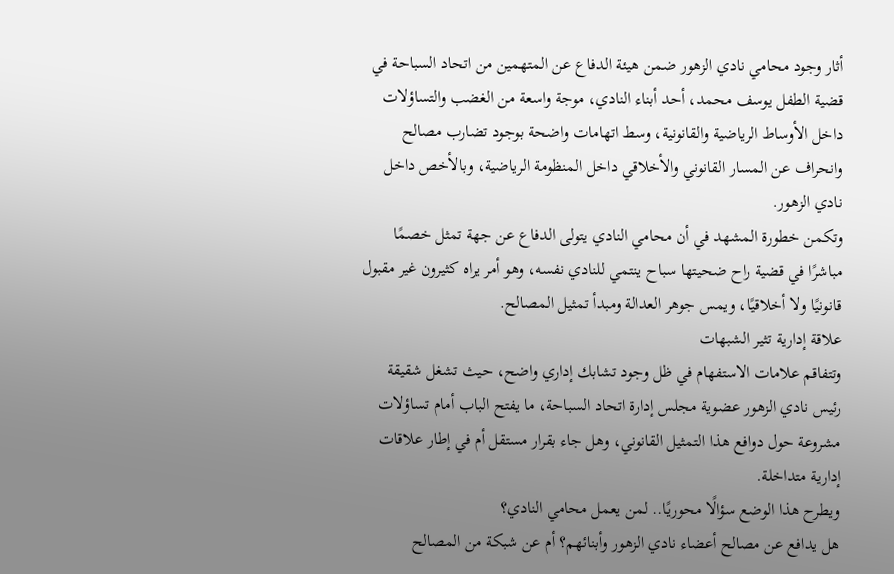أثار وجود محامي نادي الزهور ضمن هيئة الدفاع عن المتهمين من اتحاد السباحة في قضية الطفل يوسف محمد، أحد أبناء النادي، موجة واسعة من الغضب والتساؤلات داخل الأوساط الرياضية والقانونية، وسط اتهامات واضحة بوجود تضارب مصالح وانحراف عن المسار القانوني والأخلاقي داخل المنظومة الرياضية، وبالأخص داخل نادي الزهور.
وتكمن خطورة المشهد في أن محامي النادي يتولى الدفاع عن جهة تمثل خصمًا مباشرًا في قضية راح ضحيتها سباح ينتمي للنادي نفسه، وهو أمر يراه كثيرون غير مقبول قانونيًا ولا أخلاقيًا، ويمس جوهر العدالة ومبدأ تمثيل المصالح.
علاقة إدارية تثير الشبهات
وتتفاقم علامات الاستفهام في ظل وجود تشابك إداري واضح، حيث تشغل شقيقة رئيس نادي الزهور عضوية مجلس إدارة اتحاد السباحة، ما يفتح الباب أمام تساؤلات مشروعة حول دوافع هذا التمثيل القانوني، وهل جاء بقرار مستقل أم في إطار علاقات إدارية متداخلة.
ويطرح هذا الوضع سؤالًا محوريًا.. لمن يعمل محامي النادي؟
هل يدافع عن مصالح أعضاء نادي الزهور وأبنائهم؟ أم عن شبكة من المصالح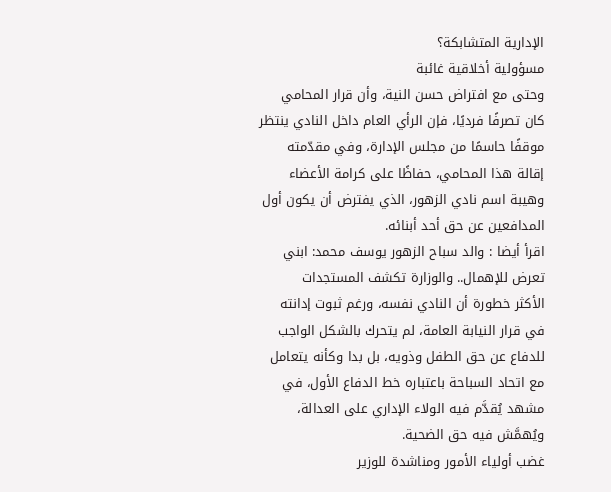الإدارية المتشابكة؟
مسؤولية أخلاقية غائبة
وحتى مع افتراض حسن النية، وأن قرار المحامي كان تصرفًا فرديًا، فإن الرأي العام داخل النادي ينتظر موقفًا حاسمًا من مجلس الإدارة، وفي مقدّمته إقالة هذا المحامي، حفاظًا على كرامة الأعضاء وهيبة اسم نادي الزهور، الذي يفترض أن يكون أول المدافعين عن حق أحد أبنائه.
اقرأ أيضا : والد سباح الزهور يوسف محمد: ابني تعرض للإهمال.. والوزارة تكشف المستجدات
الأكثر خطورة أن النادي نفسه، ورغم ثبوت إدانته في قرار النيابة العامة، لم يتحرك بالشكل الواجب للدفاع عن حق الطفل وذويه، بل بدا وكأنه يتعامل مع اتحاد السباحة باعتباره خط الدفاع الأول، في مشهد يُقدَّم فيه الولاء الإداري على العدالة، ويُهمَّش فيه حق الضحية.
غضب أولياء الأمور ومناشدة للوزير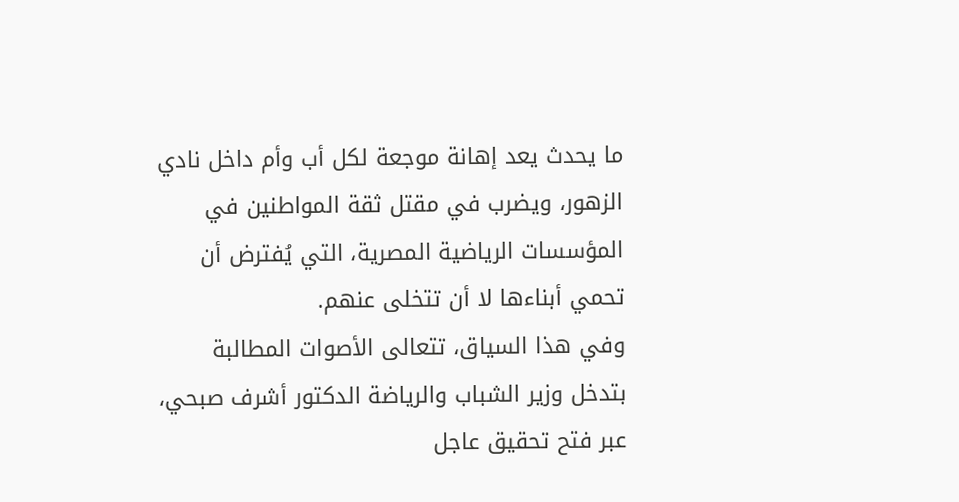ما يحدث يعد إهانة موجعة لكل أب وأم داخل نادي الزهور، ويضرب في مقتل ثقة المواطنين في المؤسسات الرياضية المصرية، التي يُفترض أن تحمي أبناءها لا أن تتخلى عنهم.
وفي هذا السياق، تتعالى الأصوات المطالبة بتدخل وزير الشباب والرياضة الدكتور أشرف صبحي، عبر فتح تحقيق عاجل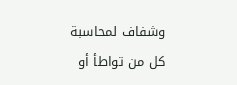وشفاف لمحاسبة كل من تواطأ أو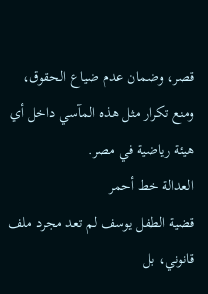قصر، وضمان عدم ضياع الحقوق، ومنع تكرار مثل هذه المآسي داخل أي هيئة رياضية في مصر.
العدالة خط أحمر
قضية الطفل يوسف لم تعد مجرد ملف قانوني، بل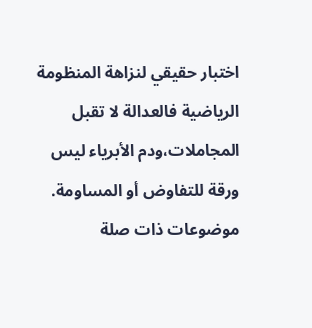اختبار حقيقي لنزاهة المنظومة الرياضية فالعدالة لا تقبل المجاملات،ودم الأبرياء ليس ورقة للتفاوض أو المساومة.
موضوعات ذات صلة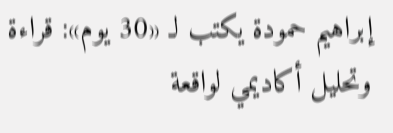إبراهيم حمودة يكتب لـ «30 يوم»: قراءة وتحليل أكاديمي لواقعة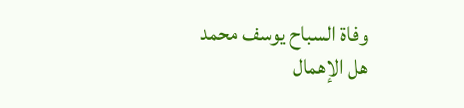وفاة السباح يوسف محمد
هل الإهمال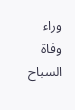وراء وفاة السباح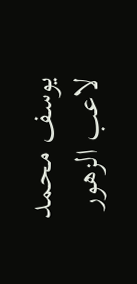يوسف محمد لاعب الزهور